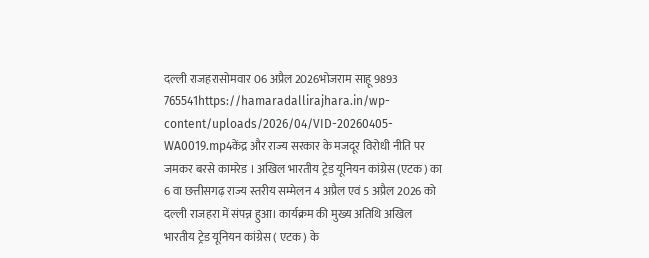दल्ली राजहरासोमवार 06 अप्रैल 2026भोजराम साहू 9893 765541https://hamaradallirajhara.in/wp-content/uploads/2026/04/VID-20260405-WA0019.mp4केंद्र और राज्य सरकार के मजदूर विरोधी नीति पर जमकर बरसे कामरेड । अखिल भारतीय ट्रेड यूनियन कांग्रेस (एटक) का 6 वा छत्तीसगढ़ राज्य स्तरीय सम्मेलन 4 अप्रैल एवं 5 अप्रैल 2026 को दल्ली राजहरा में संपन्न हुआ। कार्यक्रम की मुख्य अतिथि अखिल भारतीय ट्रेड यूनियन कांग्रेस ( एटक ) के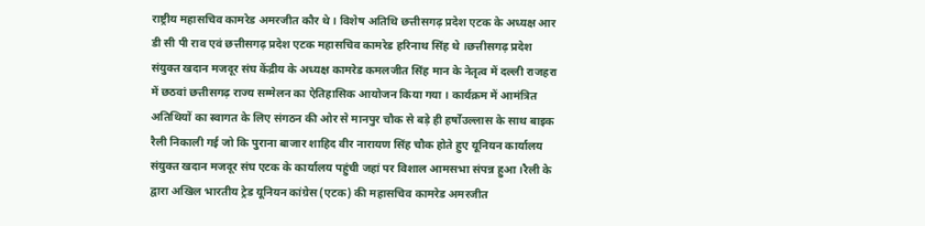राष्ट्रीय महासचिव कामरेड अमरजीत कौर थे । विशेष अतिथि छत्तीसगढ़ प्रदेश एटक के अध्यक्ष आर डी सी पी राव एवं छत्तीसगढ़ प्रदेश एटक महासचिव कामरेड हरिनाथ सिंह थे ।छत्तीसगढ़ प्रदेश संयुक्त खदान मजदूर संघ केंद्रीय के अध्यक्ष कामरेड कमलजीत सिंह मान के नेतृत्व में दल्ली राजहरा में छठवां छत्तीसगढ़ राज्य सम्मेलन का ऐतिहासिक आयोजन किया गया । कार्यक्रम में आमंत्रित अतिथियों का स्वागत के लिए संगठन की ओर से मानपुर चौक से बड़े ही हर्षोउल्लास के साथ बाइक रैली निकाली गई जो कि पुराना बाजार शाहिद वीर नारायण सिंह चौक होते हुए यूनियन कार्यालय संयुक्त खदान मजदूर संघ एटक के कार्यालय पहुंची जहां पर विशाल आमसभा संपन्न हुआ ।रैली के द्वारा अखिल भारतीय ट्रेड यूनियन कांग्रेस (एटक) की महासचिव कामरेड अमरजीत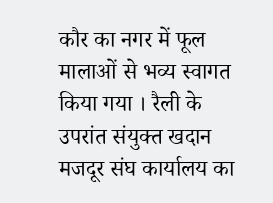कौर का नगर में फूल मालाओं से भव्य स्वागत किया गया । रैली के उपरांत संयुक्त खदान मजदूर संघ कार्यालय का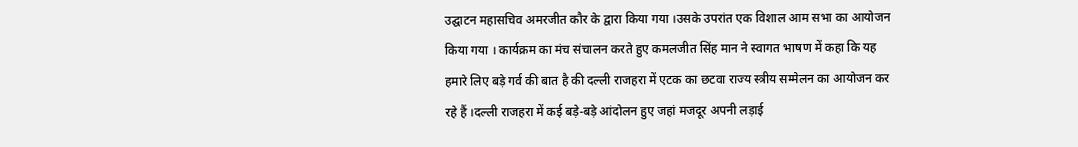उद्घाटन महासचिव अमरजीत कौर के द्वारा किया गया ।उसके उपरांत एक विशाल आम सभा का आयोजन किया गया । कार्यक्रम का मंच संचालन करते हुए कमलजीत सिंह मान ने स्वागत भाषण में कहा कि यह हमारे लिए बड़े गर्व की बात है की दल्ली राजहरा में एटक का छटवा राज्य स्त्रीय सम्मेलन का आयोजन कर रहे हैं ।दल्ली राजहरा में कई बड़े-बड़े आंदोलन हुए जहां मजदूर अपनी लड़ाई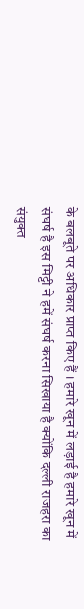के बलबूते पर अधिकार प्राप्त किए हैं । हमारे खून में लड़ाई है हमारे खून में संघर्ष है इस मिट्टी ने हमें संघर्ष करना सिखाया है क्योंकि दल्ली राजहरा का संयुक्त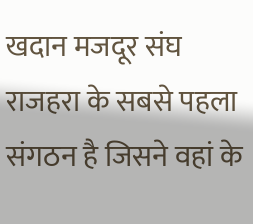खदान मजदूर संघ राजहरा के सबसे पहला संगठन है जिसने वहां के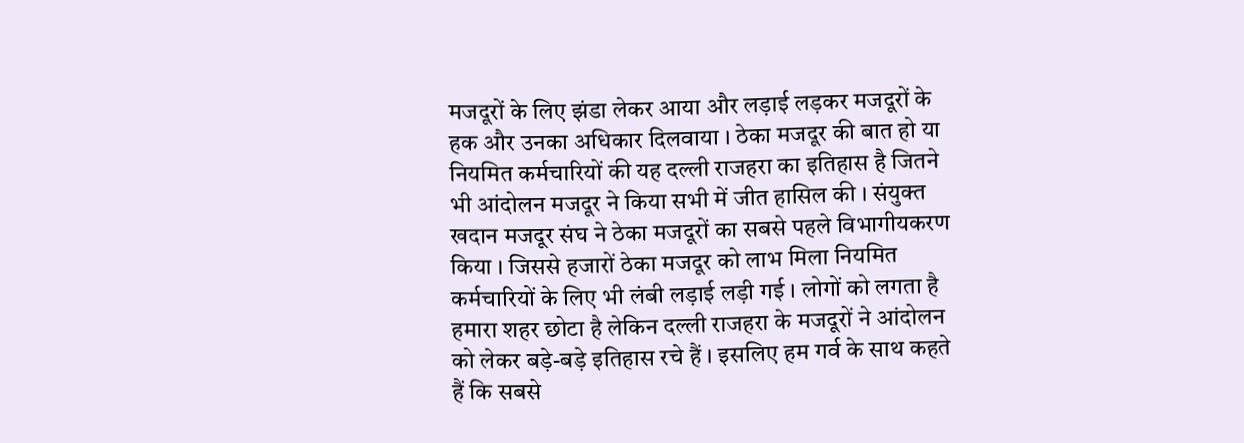मजदूरों के लिए झंडा लेकर आया और लड़ाई लड़कर मजदूरों के हक और उनका अधिकार दिलवाया । ठेका मजदूर की बात हो या नियमित कर्मचारियों की यह दल्ली राजहरा का इतिहास है जितने भी आंदोलन मजदूर ने किया सभी में जीत हासिल की । संयुक्त खदान मजदूर संघ ने ठेका मजदूरों का सबसे पहले विभागीयकरण किया । जिससे हजारों ठेका मजदूर को लाभ मिला नियमित कर्मचारियों के लिए भी लंबी लड़ाई लड़ी गई । लोगों को लगता है हमारा शहर छोटा है लेकिन दल्ली राजहरा के मजदूरों ने आंदोलन को लेकर बड़े-बड़े इतिहास रचे हैं । इसलिए हम गर्व के साथ कहते हैं कि सबसे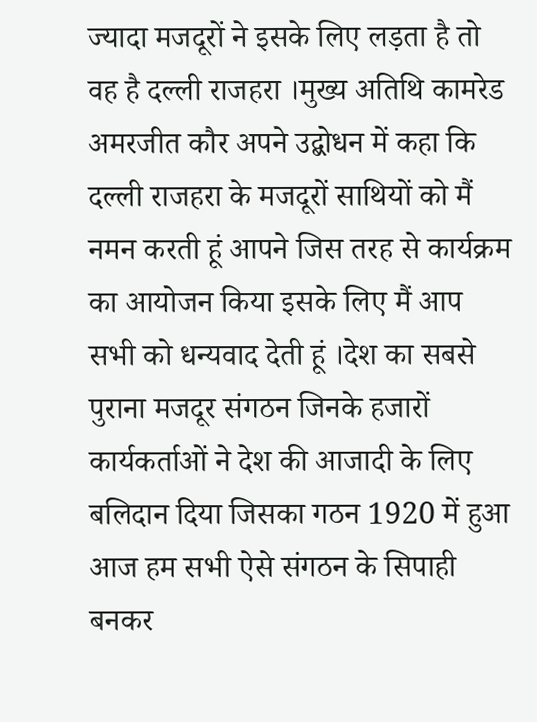ज्यादा मजदूरों ने इसके लिए लड़ता है तो वह है दल्ली राजहरा ।मुख्य अतिथि कामरेड अमरजीत कौर अपने उद्बोधन में कहा कि दल्ली राजहरा के मजदूरों साथियों को मैं नमन करती हूं आपने जिस तरह से कार्यक्रम का आयोजन किया इसके लिए मैं आप सभी को धन्यवाद देती हूं ।देश का सबसे पुराना मजदूर संगठन जिनके हजारों कार्यकर्ताओं ने देश की आजादी के लिए बलिदान दिया जिसका गठन 1920 में हुआ आज हम सभी ऐसे संगठन के सिपाही बनकर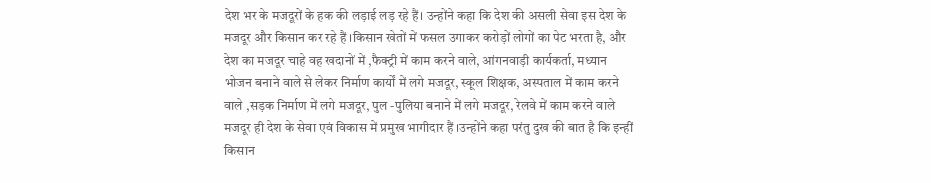देश भर के मजदूरों के हक की लड़ाई लड़ रहे हैं। उन्होंने कहा कि देश की असली सेवा इस देश के मजदूर और किसान कर रहे हैं ।किसान खेतों में फसल उगाकर करोड़ों लोगों का पेट भरता है, और देश का मजदूर चाहे वह खदानों में ,फैक्ट्री में काम करने वाले, आंगनवाड़ी कार्यकर्ता, मध्यान भोजन बनाने वाले से लेकर निर्माण कार्यों में लगे मजदूर, स्कूल शिक्षक, अस्पताल में काम करने वाले ,सड़क निर्माण में लगे मजदूर, पुल -पुलिया बनाने में लगे मजदूर, रेलवे में काम करने वाले मजदूर ही देश के सेवा एवं विकास में प्रमुख भागीदार हैं ।उन्होंने कहा परंतु दुख की बात है कि इन्हीं किसान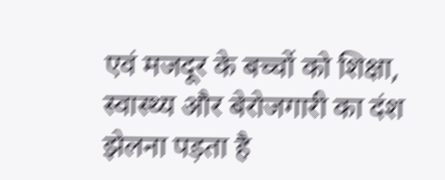एवं मजदूर के बच्चों को शिक्षा, स्वास्थ्य और बेरोजगारी का दंश झेलना पड़ता है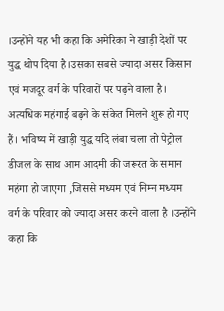।उन्होंने यह भी कहा कि अमेरिका ने खाड़ी देशों पर युद्ध थोप दिया है।उसका सबसे ज्यादा असर किसान एवं मजदूर वर्ग के परिवारों पर पढ़ने वाला है। अत्यधिक महंगाई बढ़ने के संकेत मिलने शुरू हो गए हैं। भविष्य में खाड़ी युद्ध यदि लंबा चला तो पेट्रोल डीजल के साथ आम आदमी की जरूरत के समान महंगा हो जाएगा ,जिससे मध्यम एवं निम्न मध्यम वर्ग के परिवार को ज्यादा असर करने वाला है ।उन्होंने कहा कि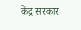केंद्र सरकार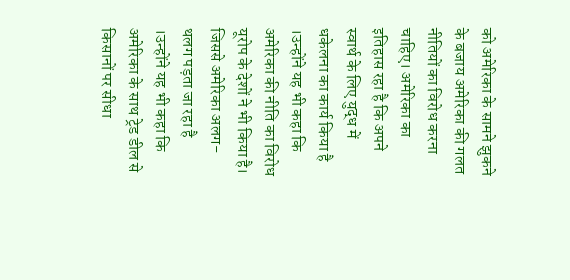को अमेरिका के सामने झुकने के बजाय अमेरिका की गलत नीतियों का विरोध करना चाहिए। अमेरिका का इतिहास रहा है कि अपने स्वार्थ के लिए युद्ध में धकेलना का कार्य किया है ।उन्होंने यह भी कहा कि अमेरिका की नीति का विरोध यूरोप के देशों ने भी किया है। जिससे अमेरिका अलग- थलग पड़ता जा रहा है ।उन्होंने यह भी कहा कि अमेरिका के साथ ट्रेड डील से किसानों पर सीधा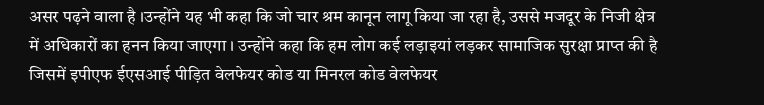असर पढ़ने वाला है ।उन्होंने यह भी कहा कि जो चार श्रम कानून लागू किया जा रहा है, उससे मजदूर के निजी क्षेत्र में अधिकारों का हनन किया जाएगा । उन्होंने कहा कि हम लोग कई लड़ाइयां लड़कर सामाजिक सुरक्षा प्राप्त की है जिसमें इपीएफ ईएसआई पीड़ित वेलफेयर कोड या मिनरल कोड वेलफेयर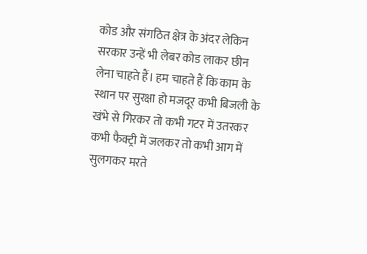कोड और संगठित क्षेत्र के अंदर लेकिन सरकार उन्हें भी लेबर कोड लाकर छीन लेना चाहते हैं। हम चाहते हैं कि काम के स्थान पर सुरक्षा हो मजदूर कभी बिजली के खंभे से गिरकर तो कभी गटर में उतरकर कभी फैक्ट्री में जलकर तो कभी आग में सुलगकर मरते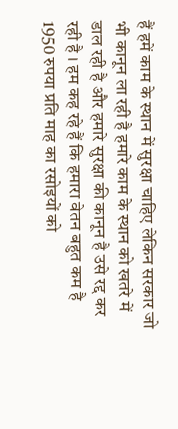हैं हमें काम के स्थान में सुरक्षा चाहिए लेकिन सरकार जो भी कानून ला रही है हमारे काम के स्थान को खतरे में डाल रही है और हमारे सुरक्षा की कानून है उसे रद्द कर रही है । हम कह रहे हैं कि हमारा वेतन बहुत कम है 1950 रुपया प्रति माह का रसोइयों को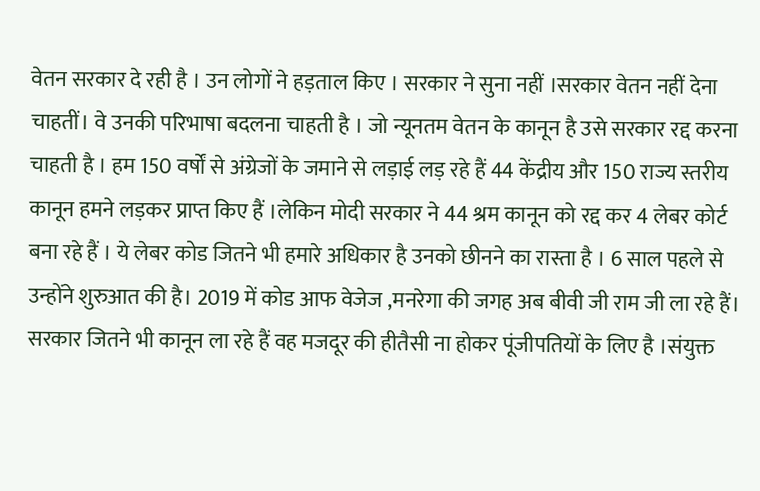वेतन सरकार दे रही है । उन लोगों ने हड़ताल किए । सरकार ने सुना नहीं ।सरकार वेतन नहीं देना चाहतीं। वे उनकी परिभाषा बदलना चाहती है । जो न्यूनतम वेतन के कानून है उसे सरकार रद्द करना चाहती है । हम 150 वर्षों से अंग्रेजों के जमाने से लड़ाई लड़ रहे हैं 44 केंद्रीय और 150 राज्य स्तरीय कानून हमने लड़कर प्राप्त किए हैं ।लेकिन मोदी सरकार ने 44 श्रम कानून को रद्द कर 4 लेबर कोर्ट बना रहे हैं । ये लेबर कोड जितने भी हमारे अधिकार है उनको छीनने का रास्ता है । 6 साल पहले से उन्होंने शुरुआत की है। 2019 में कोड आफ वेजेज ,मनरेगा की जगह अब बीवी जी राम जी ला रहे हैं। सरकार जितने भी कानून ला रहे हैं वह मजदूर की हीतैसी ना होकर पूंजीपतियों के लिए है ।संयुक्त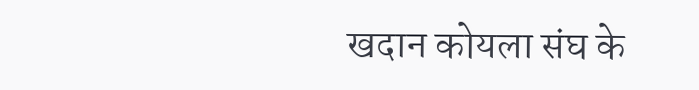खदान कोयला संघ के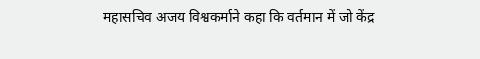महासचिव अजय विश्वकर्माने कहा कि वर्तमान में जो केंद्र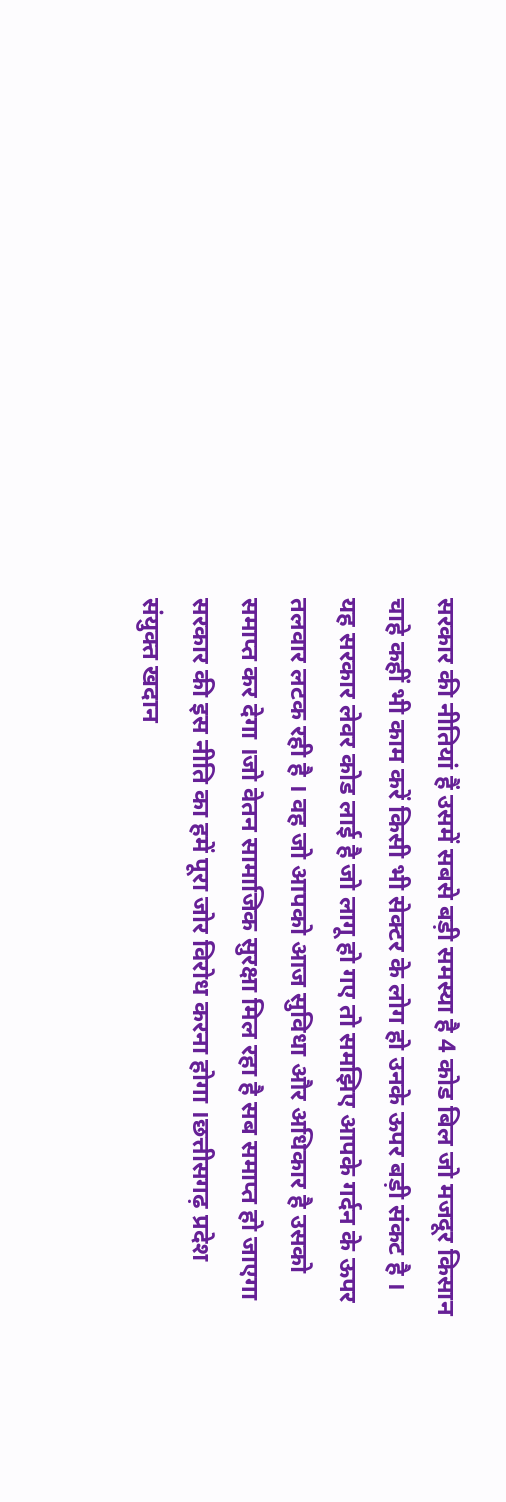सरकार की नीतियां हैं उसमें सबसे बड़ी समस्या है 4 कोड बिल जो मजदूर किसान चाहे कहीं भी काम करें किसी भी सेक्टर के लोग हो उनके ऊपर बड़ी संकट है । यह सरकार लेवर कोड लाई है जो लागू हो गए तो समझिए आपके गर्दन के ऊपर तलवार लटक रही है । वह जो आपको आज सुविधा और अधिकार है उसको समाप्त कर देगा ।जो वेतन सामाजिक सुरक्षा मिल रहा है सब समाप्त हो जाएगा सरकार की इस नीति का हमें पूरा जोर विरोध करना होगा ।छत्तीसगढ़ प्रदेश संयुक्त खदान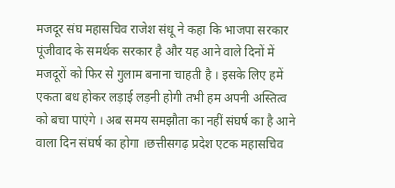मजदूर संघ महासचिव राजेश संधू ने कहा कि भाजपा सरकार पूंजीवाद के समर्थक सरकार है और यह आने वाले दिनों में मजदूरों को फिर से गुलाम बनाना चाहती है । इसके लिए हमें एकता बध होकर लड़ाई लड़नी होगी तभी हम अपनी अस्तित्व को बचा पाएंगे । अब समय समझौता का नहीं संघर्ष का है आने वाला दिन संघर्ष का होगा ।छत्तीसगढ़ प्रदेश एटक महासचिव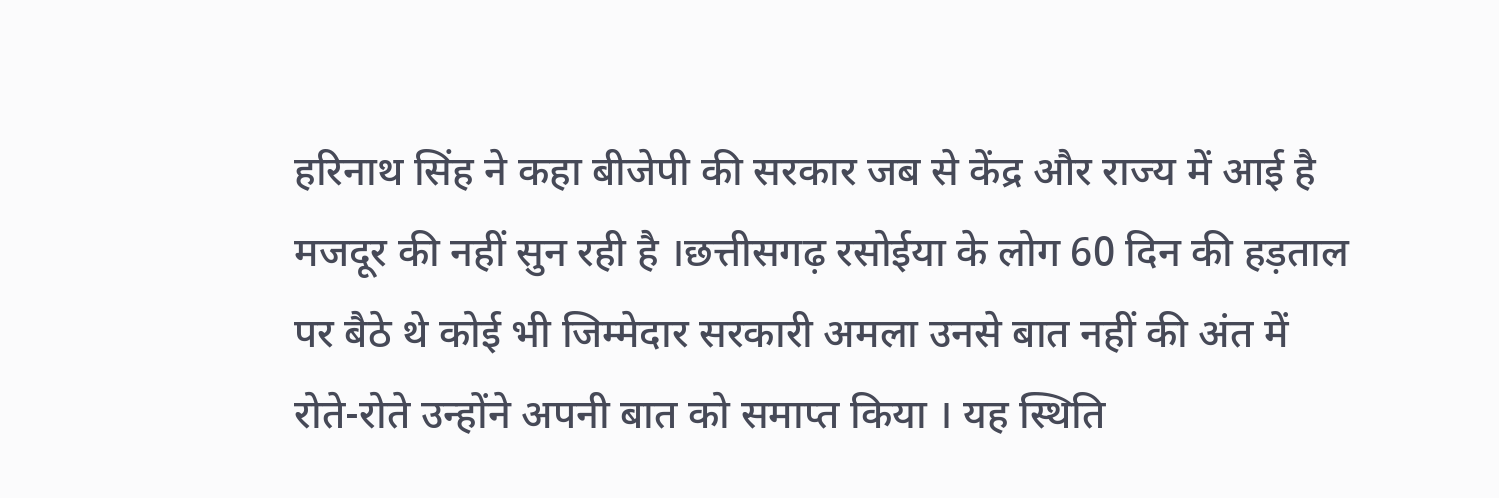हरिनाथ सिंह ने कहा बीजेपी की सरकार जब से केंद्र और राज्य में आई है मजदूर की नहीं सुन रही है ।छत्तीसगढ़ रसोईया के लोग 60 दिन की हड़ताल पर बैठे थे कोई भी जिम्मेदार सरकारी अमला उनसे बात नहीं की अंत में रोते-रोते उन्होंने अपनी बात को समाप्त किया । यह स्थिति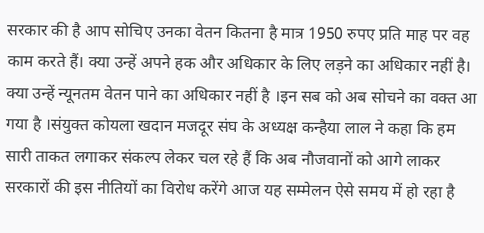सरकार की है आप सोचिए उनका वेतन कितना है मात्र 1950 रुपए प्रति माह पर वह काम करते हैं। क्या उन्हें अपने हक और अधिकार के लिए लड़ने का अधिकार नहीं है। क्या उन्हें न्यूनतम वेतन पाने का अधिकार नहीं है ।इन सब को अब सोचने का वक्त आ गया है ।संयुक्त कोयला खदान मजदूर संघ के अध्यक्ष कन्हैया लाल ने कहा कि हम सारी ताकत लगाकर संकल्प लेकर चल रहे हैं कि अब नौजवानों को आगे लाकर सरकारों की इस नीतियों का विरोध करेंगे आज यह सम्मेलन ऐसे समय में हो रहा है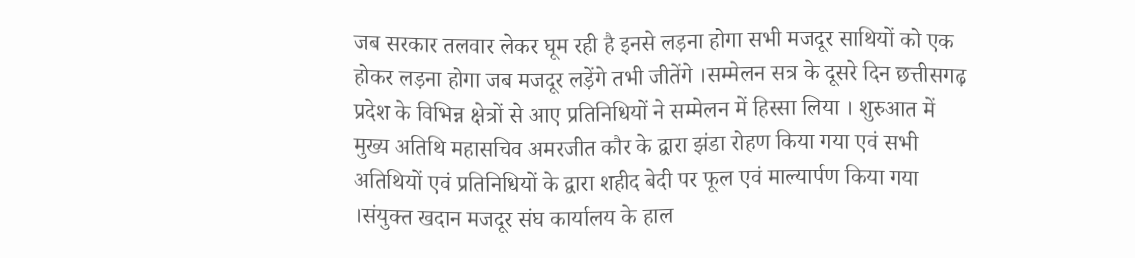जब सरकार तलवार लेकर घूम रही है इनसे लड़ना होगा सभी मजदूर साथियों को एक होकर लड़ना होगा जब मजदूर लड़ेंगे तभी जीतेंगे ।सम्मेलन सत्र के दूसरे दिन छत्तीसगढ़ प्रदेश के विभिन्न क्षेत्रों से आए प्रतिनिधियों ने सम्मेलन में हिस्सा लिया । शुरुआत में मुख्य अतिथि महासचिव अमरजीत कौर के द्वारा झंडा रोहण किया गया एवं सभी अतिथियों एवं प्रतिनिधियों के द्वारा शहीद बेदी पर फूल एवं माल्यार्पण किया गया ।संयुक्त खदान मजदूर संघ कार्यालय के हाल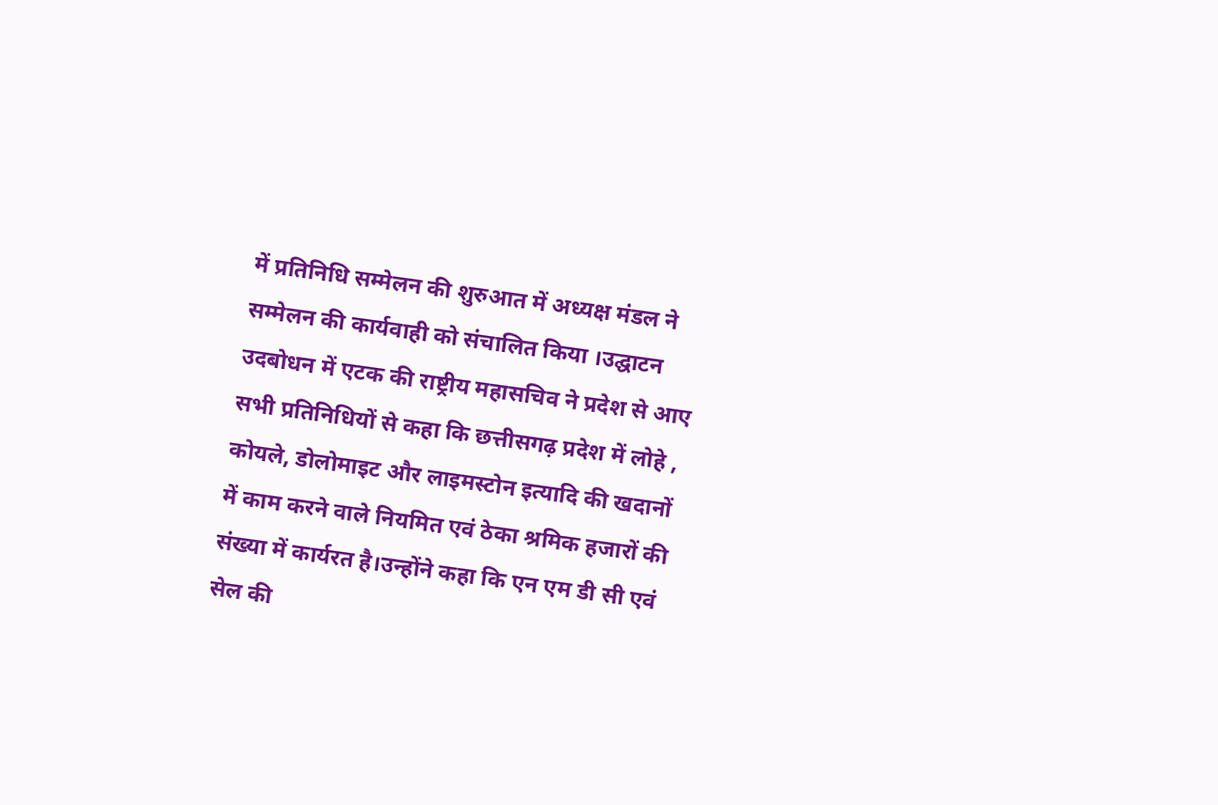में प्रतिनिधि सम्मेलन की शुरुआत में अध्यक्ष मंडल ने सम्मेलन की कार्यवाही को संचालित किया ।उद्घाटन उदबोधन में एटक की राष्ट्रीय महासचिव ने प्रदेश से आए सभी प्रतिनिधियों से कहा कि छत्तीसगढ़ प्रदेश में लोहे , कोयले, डोलोमाइट और लाइमस्टोन इत्यादि की खदानों में काम करने वाले नियमित एवं ठेका श्रमिक हजारों की संख्या में कार्यरत है।उन्होंने कहा कि एन एम डी सी एवं सेल की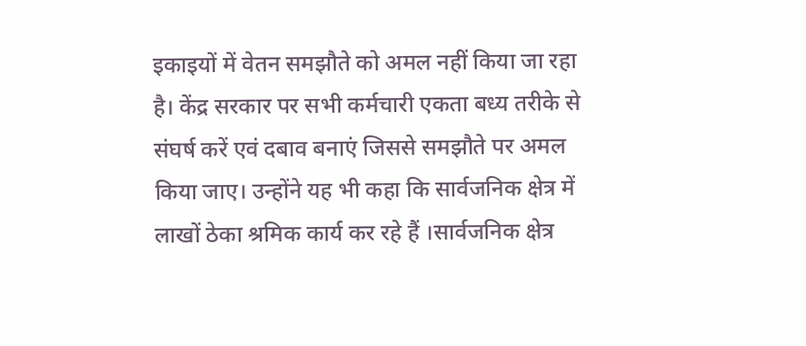इकाइयों में वेतन समझौते को अमल नहीं किया जा रहा है। केंद्र सरकार पर सभी कर्मचारी एकता बध्य तरीके से संघर्ष करें एवं दबाव बनाएं जिससे समझौते पर अमल किया जाए। उन्होंने यह भी कहा कि सार्वजनिक क्षेत्र में लाखों ठेका श्रमिक कार्य कर रहे हैं ।सार्वजनिक क्षेत्र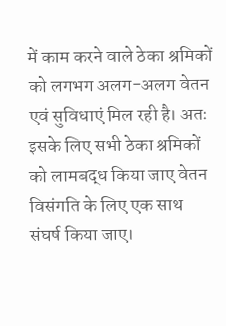में काम करने वाले ठेका श्रमिकों को लगभग अलग-अलग वेतन एवं सुविधाएं मिल रही है। अतः इसके लिए सभी ठेका श्रमिकों को लामबद्ध किया जाए वेतन विसंगति के लिए एक साथ संघर्ष किया जाए।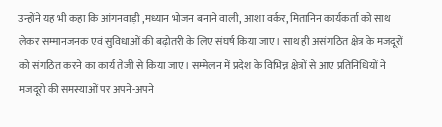उन्होंने यह भी कहा कि आंगनवाड़ी ,मध्यान भोजन बनाने वाली, आशा वर्कर, मितानिन कार्यकर्ता को साथ लेकर सम्मानजनक एवं सुविधाओं की बढ़ोतरी के लिए संघर्ष किया जाए। साथ ही असंगठित क्षेत्र के मजदूरों को संगठित करने का कार्य तेजी से किया जाए। सम्मेलन में प्रदेश के विभिन्न क्षेत्रों से आए प्रतिनिधियों ने मजदूरो की समस्याओं पर अपने-अपने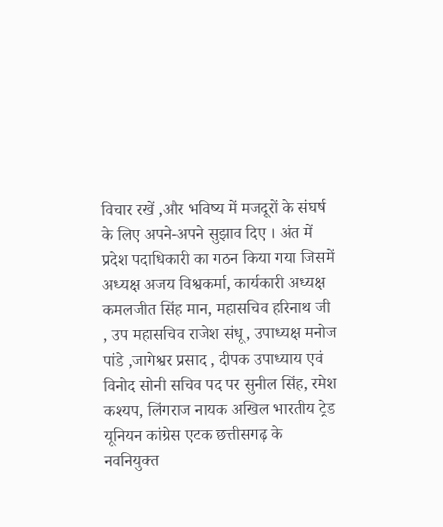विचार रखें ,और भविष्य में मजदूरों के संघर्ष के लिए अपने-अपने सुझाव दिए । अंत में प्रदेश पदाधिकारी का गठन किया गया जिसमें अध्यक्ष अजय विश्वकर्मा, कार्यकारी अध्यक्ष कमलजीत सिंह मान, महासचिव हरिनाथ जी , उप महासचिव राजेश संधू, उपाध्यक्ष मनोज पांडे ,जागेश्वर प्रसाद , दीपक उपाध्याय एवं विनोद सोनी सचिव पद पर सुनील सिंह, रमेश कश्यप, लिंगराज नायक अखिल भारतीय ट्रेड यूनियन कांग्रेस एटक छत्तीसगढ़ के नवनियुक्त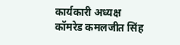कार्यकारी अध्यक्ष कॉमरेड कमलजीत सिंह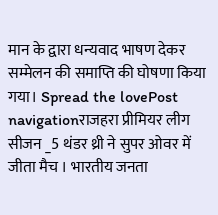मान के द्वारा धन्यवाद भाषण देकर सम्मेलन की समाप्ति की घोषणा किया गया। Spread the lovePost navigationराजहरा प्रीमियर लीग सीजन _5 थंडर थ्री ने सुपर ओवर में जीता मैच । भारतीय जनता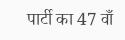पार्टी का 47 वाँ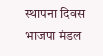स्थापना दिवस भाजपा मंडल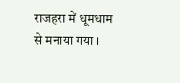राजहरा में धूमधाम से मनाया गया ।